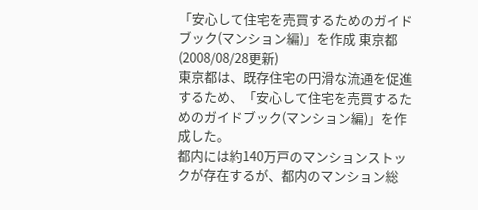「安心して住宅を売買するためのガイドブック(マンション編)」を作成 東京都
(2008/08/28更新)
東京都は、既存住宅の円滑な流通を促進するため、「安心して住宅を売買するためのガイドブック(マンション編)」を作成した。
都内には約140万戸のマンションストックが存在するが、都内のマンション総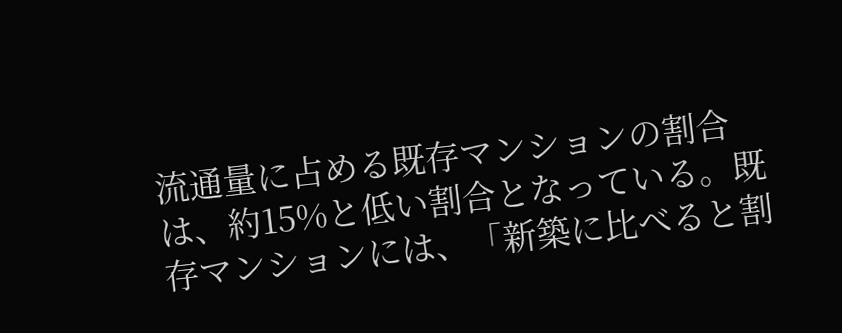流通量に占める既存マンションの割合は、約15%と低い割合となっている。既存マンションには、「新築に比べると割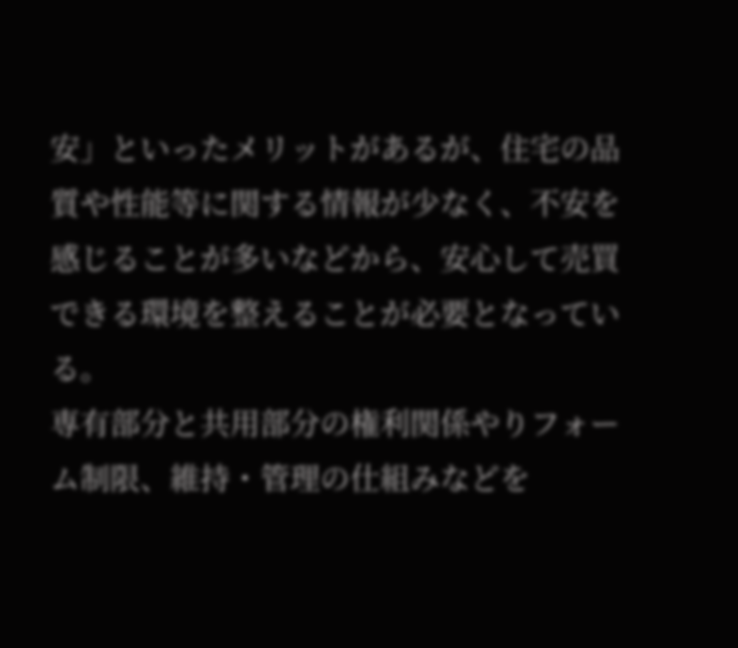安」といったメリットがあるが、住宅の品質や性能等に関する情報が少なく、不安を感じることが多いなどから、安心して売買できる環境を整えることが必要となっている。
専有部分と共用部分の権利関係やりフォーム制限、維持・管理の仕組みなどを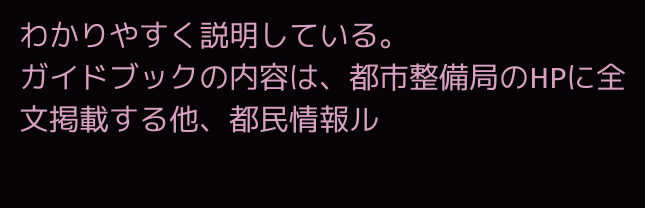わかりやすく説明している。
ガイドブックの内容は、都市整備局のHPに全文掲載する他、都民情報ル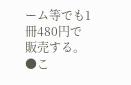ーム等でも1冊480円で販売する。
●こ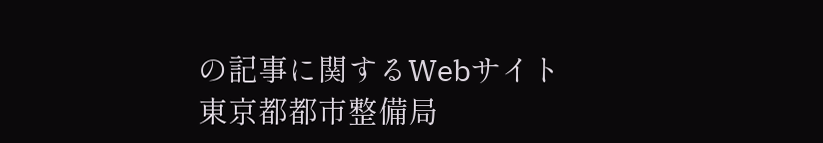の記事に関するWebサイト
東京都都市整備局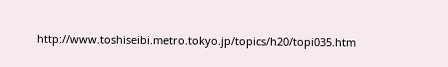http://www.toshiseibi.metro.tokyo.jp/topics/h20/topi035.htm